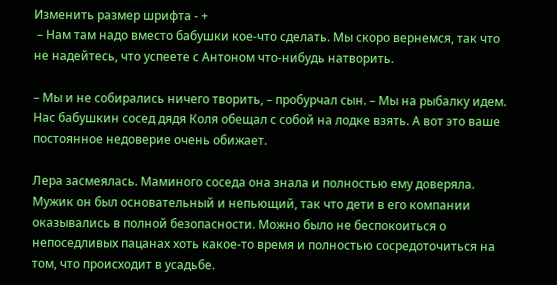Изменить размер шрифта - +
 – Нам там надо вместо бабушки кое-что сделать. Мы скоро вернемся, так что не надейтесь, что успеете с Антоном что-нибудь натворить.

– Мы и не собирались ничего творить, – пробурчал сын. – Мы на рыбалку идем. Нас бабушкин сосед дядя Коля обещал с собой на лодке взять. А вот это ваше постоянное недоверие очень обижает.

Лера засмеялась. Маминого соседа она знала и полностью ему доверяла. Мужик он был основательный и непьющий, так что дети в его компании оказывались в полной безопасности. Можно было не беспокоиться о непоседливых пацанах хоть какое-то время и полностью сосредоточиться на том, что происходит в усадьбе.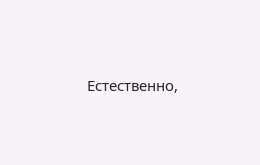Естественно,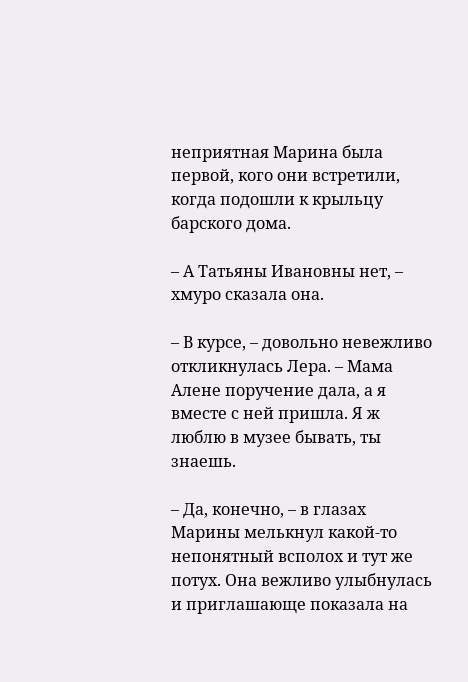неприятная Марина была первой, кого они встретили, когда подошли к крыльцу барского дома.

– А Татьяны Ивановны нет, – хмуро сказала она.

– В курсе, – довольно невежливо откликнулась Лера. – Мама Алене поручение дала, а я вместе с ней пришла. Я ж люблю в музее бывать, ты знаешь.

– Да, конечно, – в глазах Марины мелькнул какой-то непонятный всполох и тут же потух. Она вежливо улыбнулась и приглашающе показала на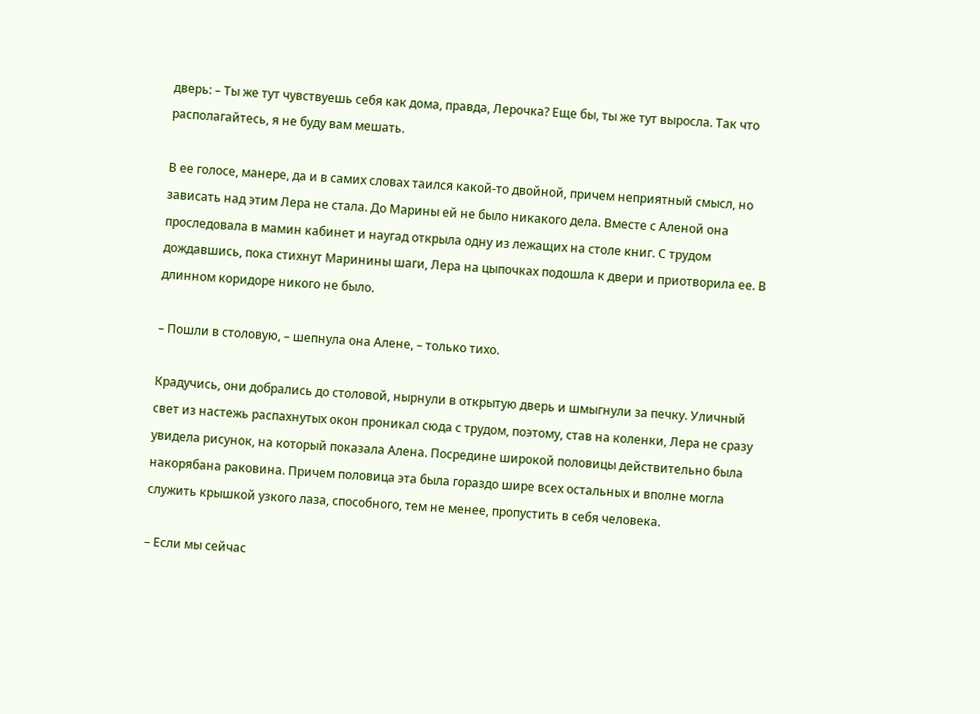дверь: – Ты же тут чувствуешь себя как дома, правда, Лерочка? Еще бы, ты же тут выросла. Так что располагайтесь, я не буду вам мешать.

В ее голосе, манере, да и в самих словах таился какой-то двойной, причем неприятный смысл, но зависать над этим Лера не стала. До Марины ей не было никакого дела. Вместе с Аленой она проследовала в мамин кабинет и наугад открыла одну из лежащих на столе книг. С трудом дождавшись, пока стихнут Маринины шаги, Лера на цыпочках подошла к двери и приотворила ее. В длинном коридоре никого не было.

– Пошли в столовую, – шепнула она Алене, – только тихо.

Крадучись, они добрались до столовой, нырнули в открытую дверь и шмыгнули за печку. Уличный свет из настежь распахнутых окон проникал сюда с трудом, поэтому, став на коленки, Лера не сразу увидела рисунок, на который показала Алена. Посредине широкой половицы действительно была накорябана раковина. Причем половица эта была гораздо шире всех остальных и вполне могла служить крышкой узкого лаза, способного, тем не менее, пропустить в себя человека.

– Если мы сейчас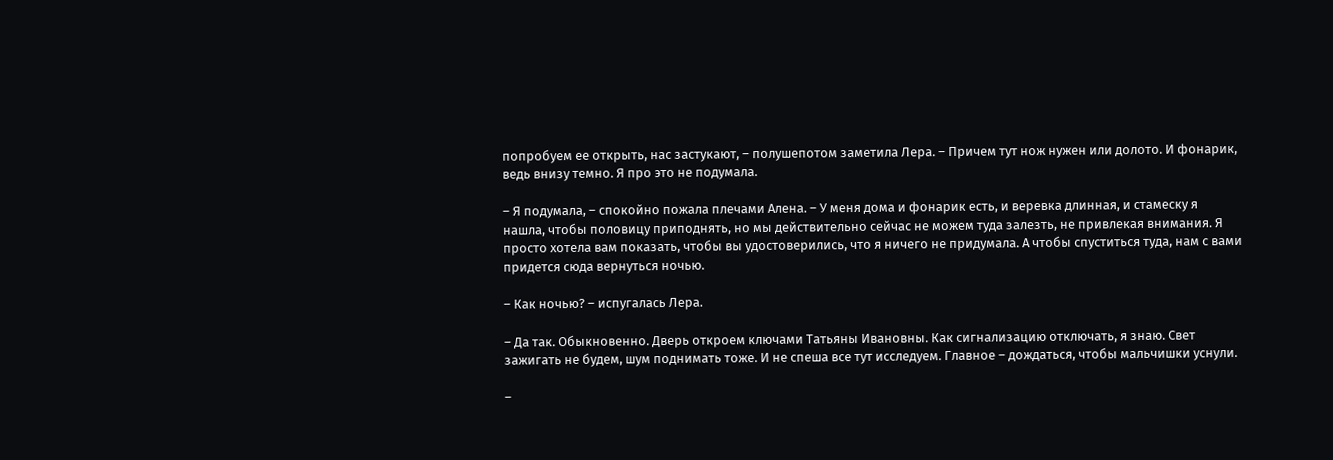попробуем ее открыть, нас застукают, – полушепотом заметила Лера. – Причем тут нож нужен или долото. И фонарик, ведь внизу темно. Я про это не подумала.

– Я подумала, – спокойно пожала плечами Алена. – У меня дома и фонарик есть, и веревка длинная, и стамеску я нашла, чтобы половицу приподнять, но мы действительно сейчас не можем туда залезть, не привлекая внимания. Я просто хотела вам показать, чтобы вы удостоверились, что я ничего не придумала. А чтобы спуститься туда, нам с вами придется сюда вернуться ночью.

– Как ночью? – испугалась Лера.

– Да так. Обыкновенно. Дверь откроем ключами Татьяны Ивановны. Как сигнализацию отключать, я знаю. Свет зажигать не будем, шум поднимать тоже. И не спеша все тут исследуем. Главное – дождаться, чтобы мальчишки уснули.

–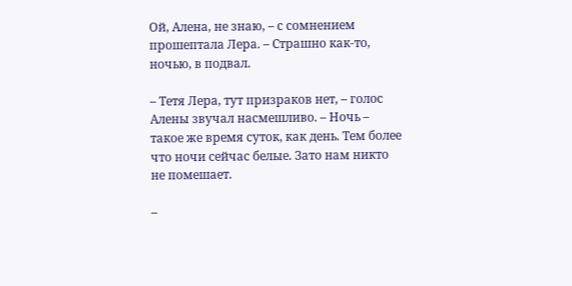Ой, Алена, не знаю, – с сомнением прошептала Лера. – Страшно как-то, ночью, в подвал.

– Тетя Лера, тут призраков нет, – голос Алены звучал насмешливо. – Ночь – такое же время суток, как день. Тем более что ночи сейчас белые. Зато нам никто не помешает.

–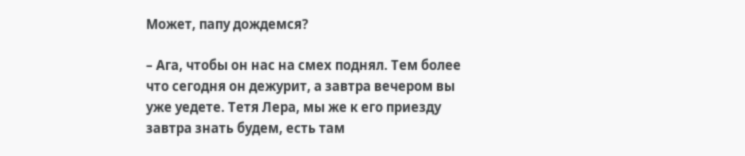Может, папу дождемся?

– Ага, чтобы он нас на смех поднял. Тем более что сегодня он дежурит, а завтра вечером вы уже уедете. Тетя Лера, мы же к его приезду завтра знать будем, есть там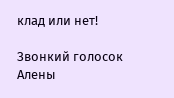клад или нет!

Звонкий голосок Алены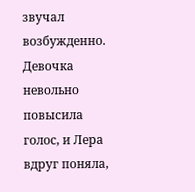звучал возбужденно. Девочка невольно повысила голос, и Лера вдруг поняла,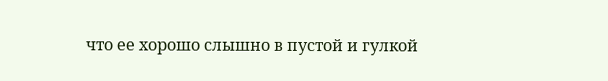что ее хорошо слышно в пустой и гулкой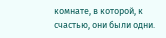комнате, в которой, к счастью, они были одни.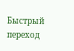Быстрый переход